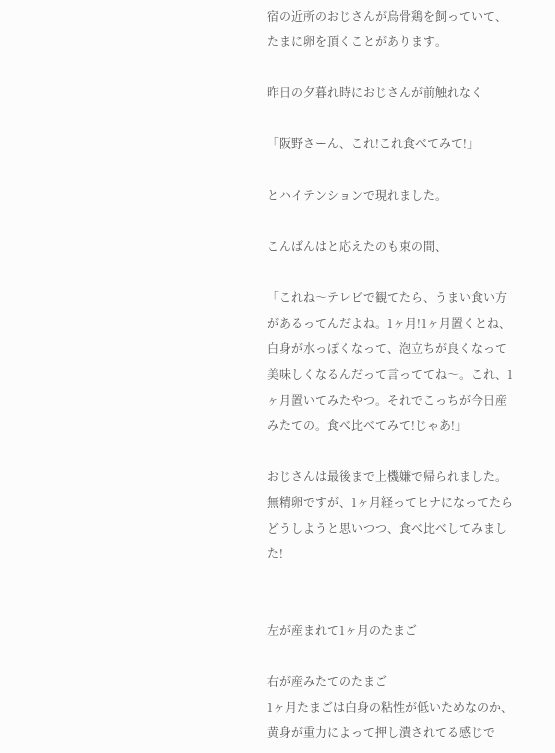宿の近所のおじさんが烏骨鶏を飼っていて、たまに卵を頂くことがあります。

昨日の夕暮れ時におじさんが前触れなく

「阪野さーん、これ!これ食べてみて!」

とハイテンションで現れました。

こんばんはと応えたのも束の間、

「これね〜テレビで観てたら、うまい食い方があるってんだよね。1ヶ月!1ヶ月置くとね、白身が水っぽくなって、泡立ちが良くなって美味しくなるんだって言っててね〜。これ、1ヶ月置いてみたやつ。それでこっちが今日産みたての。食べ比べてみて!じゃあ!」

おじさんは最後まで上機嫌で帰られました。
無精卵ですが、1ヶ月経ってヒナになってたらどうしようと思いつつ、食べ比べしてみました!


左が産まれて1ヶ月のたまご

右が産みたてのたまご
1ヶ月たまごは白身の粘性が低いためなのか、黄身が重力によって押し潰されてる感じで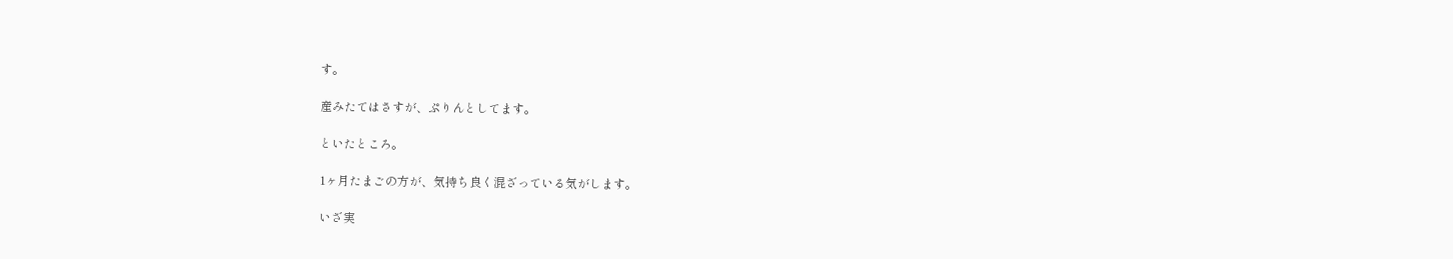す。

産みたてはさすが、ぷりんとしてます。

といたところ。

1ヶ月たまごの方が、気持ち良く混ざっている気がします。

いざ実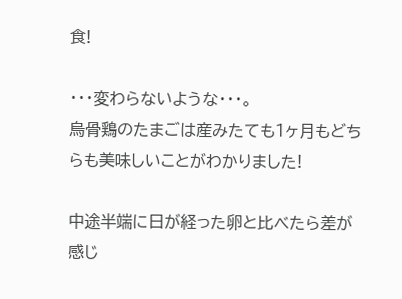食!

・・・変わらないような・・・。
烏骨鶏のたまごは産みたても1ヶ月もどちらも美味しいことがわかりました!

中途半端に日が経った卵と比べたら差が感じ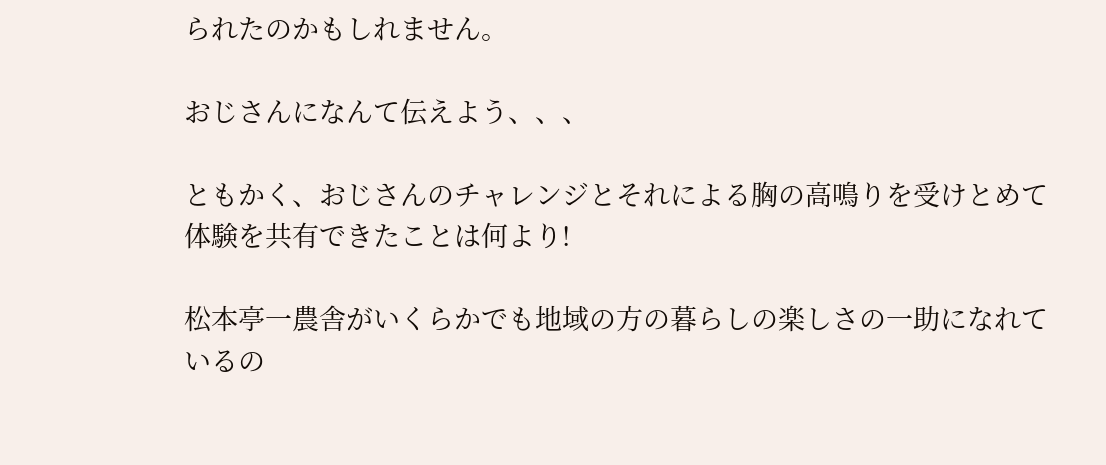られたのかもしれません。

おじさんになんて伝えよう、、、

ともかく、おじさんのチャレンジとそれによる胸の高鳴りを受けとめて体験を共有できたことは何より!

松本亭一農舎がいくらかでも地域の方の暮らしの楽しさの一助になれているの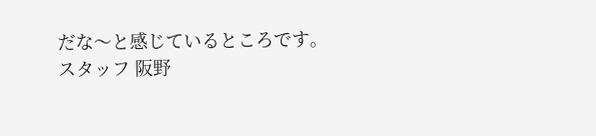だな〜と感じているところです。
スタッフ 阪野